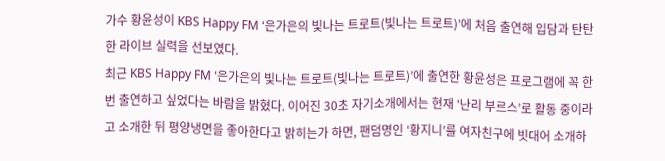가수 황윤성이 KBS Happy FM ‘은가은의 빛나는 트로트(빛나는 트로트)’에 처음 출연해 입담과 탄탄한 라이브 실력을 선보였다.
최근 KBS Happy FM ‘은가은의 빛나는 트로트(빛나는 트로트)’에 출연한 황윤성은 프로그램에 꼭 한번 출연하고 싶었다는 바람을 밝혔다. 이어진 30초 자기소개에서는 현재 ‘난리 부르스’로 활동 중이라고 소개한 뒤 평양냉면을 좋아한다고 밝히는가 하면, 팬덤명인 ‘황지니’를 여자친구에 빗대어 소개하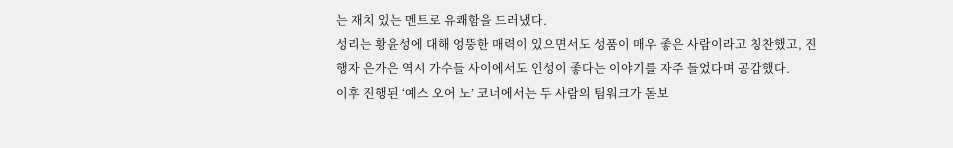는 재치 있는 멘트로 유쾌함을 드러냈다.
성리는 황윤성에 대해 엉뚱한 매력이 있으면서도 성품이 매우 좋은 사람이라고 칭찬했고, 진행자 은가은 역시 가수들 사이에서도 인성이 좋다는 이야기를 자주 들었다며 공감했다.
이후 진행된 ‘예스 오어 노’ 코너에서는 두 사람의 팀워크가 돋보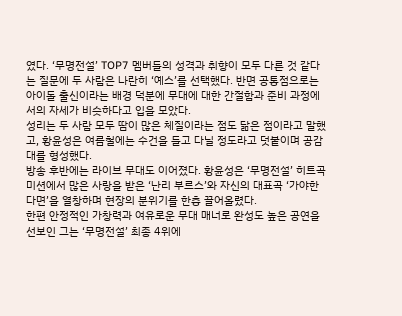였다. ‘무명전설’ TOP7 멤버들의 성격과 취향이 모두 다른 것 같다는 질문에 두 사람은 나란히 ‘예스’를 선택했다. 반면 공통점으로는 아이돌 출신이라는 배경 덕분에 무대에 대한 간절함과 준비 과정에서의 자세가 비슷하다고 입을 모았다.
성리는 두 사람 모두 땀이 많은 체질이라는 점도 닮은 점이라고 말했고, 황윤성은 여름철에는 수건을 들고 다닐 정도라고 덧붙이며 공감대를 형성했다.
방송 후반에는 라이브 무대도 이어졌다. 황윤성은 ‘무명전설’ 히트곡 미션에서 많은 사랑을 받은 ‘난리 부르스’와 자신의 대표곡 ‘가야한다면’을 열창하며 현장의 분위기를 한층 끌어올렸다.
한편 안정적인 가창력과 여유로운 무대 매너로 완성도 높은 공연을 선보인 그는 ‘무명전설’ 최종 4위에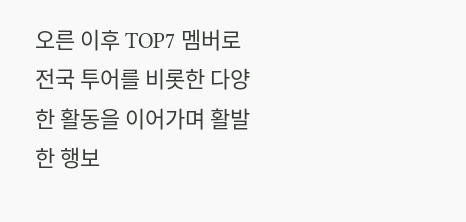오른 이후 TOP7 멤버로 전국 투어를 비롯한 다양한 활동을 이어가며 활발한 행보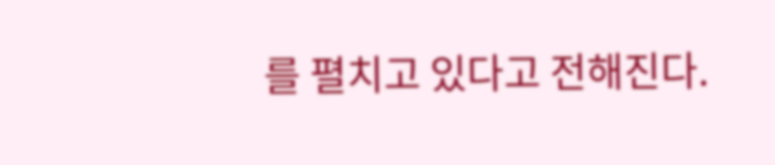를 펼치고 있다고 전해진다.